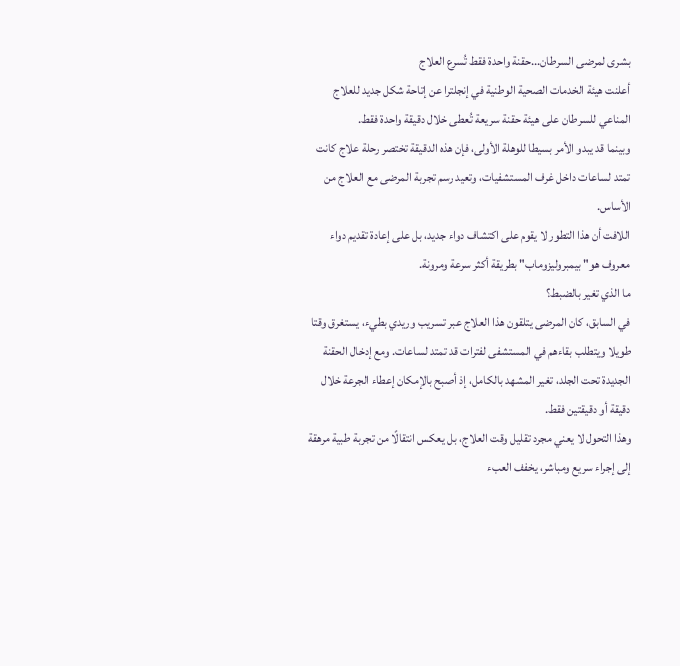بشرى لمرضى السرطان...حقنة واحدة فقط تُسرع العلاج
أعلنت هيئة الخدمات الصحية الوطنية في إنجلترا عن إتاحة شكل جديد للعلاج المناعي للسرطان على هيئة حقنة سريعة تُعطى خلال دقيقة واحدة فقط.
وبينما قد يبدو الأمر بسيطا للوهلة الأولى، فإن هذه الدقيقة تختصر رحلة علاج كانت تمتد لساعات داخل غرف المستشفيات، وتعيد رسم تجربة المرضى مع العلاج من الأساس.
اللافت أن هذا التطور لا يقوم على اكتشاف دواء جديد، بل على إعادة تقديم دواء معروف هو" بيمبروليزوماب" بطريقة أكثر سرعة ومرونة.
ما الذي تغير بالضبط؟
في السابق، كان المرضى يتلقون هذا العلاج عبر تسريب وريدي بطيء، يستغرق وقتا طويلا ويتطلب بقاءهم في المستشفى لفترات قد تمتد لساعات. ومع إدخال الحقنة الجديدة تحت الجلد، تغير المشهد بالكامل، إذ أصبح بالإمكان إعطاء الجرعة خلال دقيقة أو دقيقتين فقط.
وهذا التحول لا يعني مجرد تقليل وقت العلاج، بل يعكس انتقالًا من تجربة طبية مرهقة إلى إجراء سريع ومباشر، يخفف العبء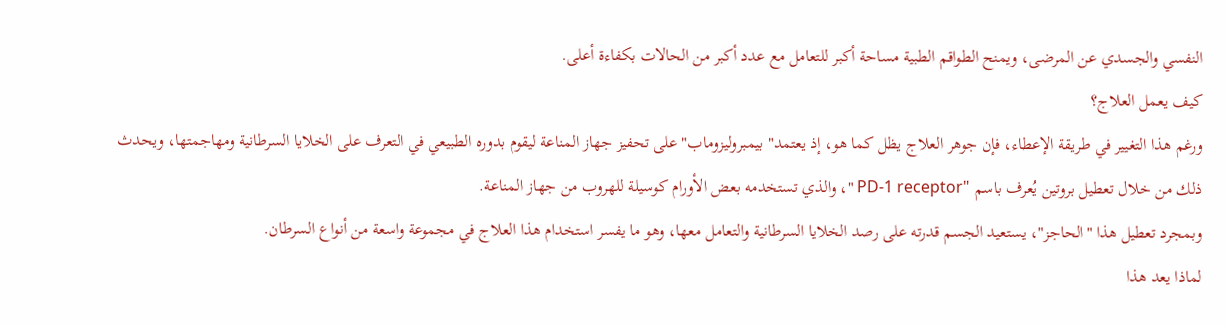النفسي والجسدي عن المرضى، ويمنح الطواقم الطبية مساحة أكبر للتعامل مع عدد أكبر من الحالات بكفاءة أعلى.
كيف يعمل العلاج؟
ورغم هذا التغيير في طريقة الإعطاء، فإن جوهر العلاج يظل كما هو، إذ يعتمد" بيمبروليزوماب" على تحفيز جهاز المناعة ليقوم بدوره الطبيعي في التعرف على الخلايا السرطانية ومهاجمتها، ويحدث ذلك من خلال تعطيل بروتين يُعرف باسم "PD-1 receptor "، والذي تستخدمه بعض الأورام كوسيلة للهروب من جهاز المناعة.
وبمجرد تعطيل هذا "الحاجز"، يستعيد الجسم قدرته على رصد الخلايا السرطانية والتعامل معها، وهو ما يفسر استخدام هذا العلاج في مجموعة واسعة من أنواع السرطان.
لماذا يعد هذا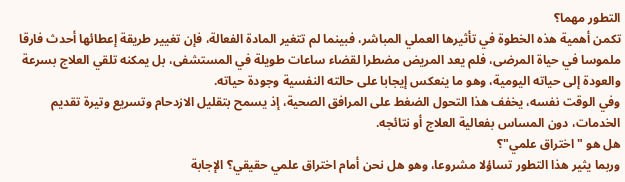التطور مهما؟
تكمن أهمية هذه الخطوة في تأثيرها العملي المباشر، فبينما لم تتغير المادة الفعالة، فإن تغيير طريقة إعطائها أحدث فارقا ملموسا في حياة المرضى، فلم يعد المريض مضطرا لقضاء ساعات طويلة في المستشفى، بل يمكنه تلقي العلاج بسرعة والعودة إلى حياته اليومية، وهو ما ينعكس إيجابا على حالته النفسية وجودة حياته.
وفي الوقت نفسه، يخفف هذا التحول الضغط على المرافق الصحية، إذ يسمح بتقليل الازدحام وتسريع وتيرة تقديم الخدمات، دون المساس بفعالية العلاج أو نتائجه.
هل هو "اختراق علمي"؟
وربما يثير هذا التطور تساؤلا مشروعا، وهو هل نحن أمام اختراق علمي حقيقي؟ الإجابة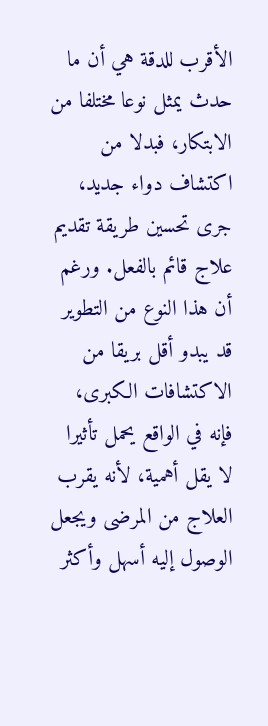الأقرب للدقة هي أن ما حدث يمثل نوعا مختلفا من الابتكار، فبدلا من اكتشاف دواء جديد، جرى تحسين طريقة تقديم علاج قائم بالفعل. ورغم أن هذا النوع من التطوير قد يبدو أقل بريقا من الاكتشافات الكبرى، فإنه في الواقع يحمل تأثيرا لا يقل أهمية، لأنه يقرب العلاج من المرضى ويجعل الوصول إليه أسهل وأكثر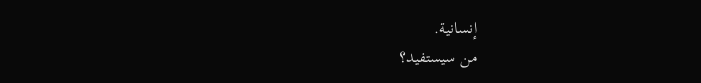إنسانية.
من سيستفيد؟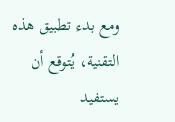ومع بدء تطبيق هذه التقنية، يُتوقع أن يستفيد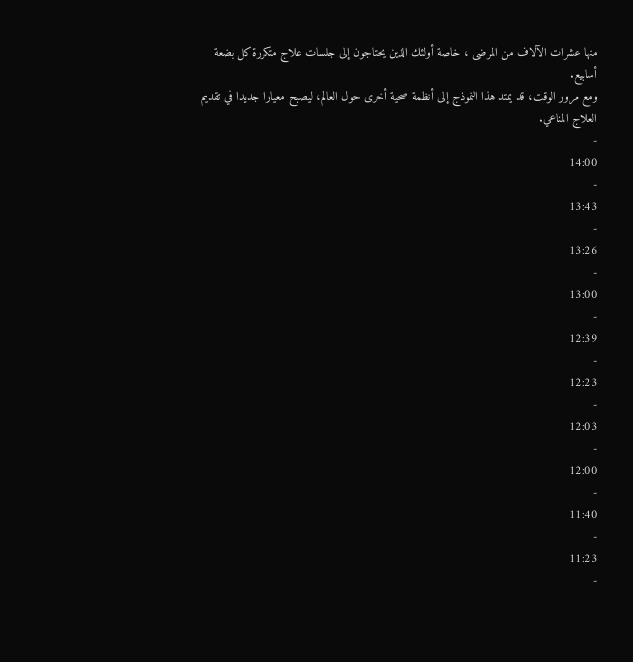منها عشرات الآلاف من المرضى ، خاصة أولئك الذين يحتاجون إلى جلسات علاج متكررة كل بضعة أسابيع.
ومع مرور الوقت، قد يمتد هذا النموذج إلى أنظمة صحية أخرى حول العالم، ليصبح معيارا جديدا في تقديم العلاج المناعي.
-
14:00
-
13:43
-
13:26
-
13:00
-
12:39
-
12:23
-
12:03
-
12:00
-
11:40
-
11:23
-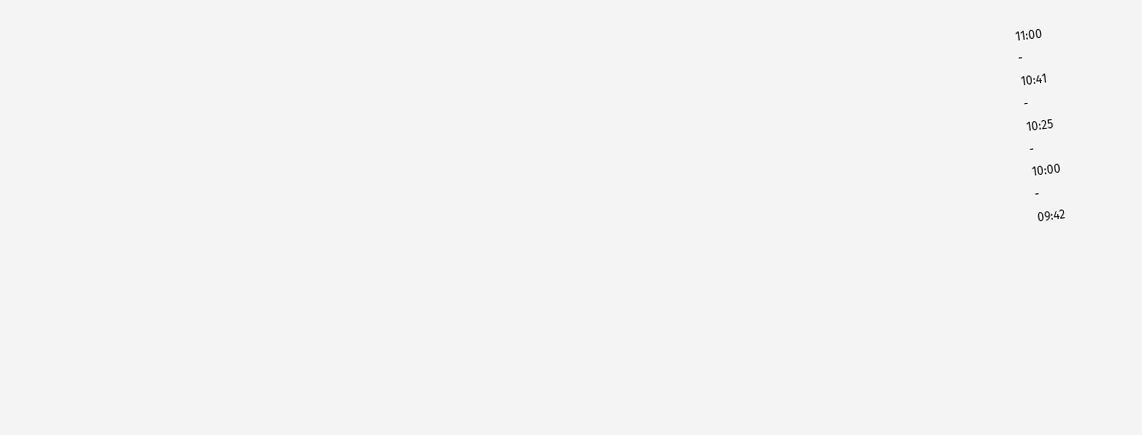11:00
-
10:41
-
10:25
-
10:00
-
09:42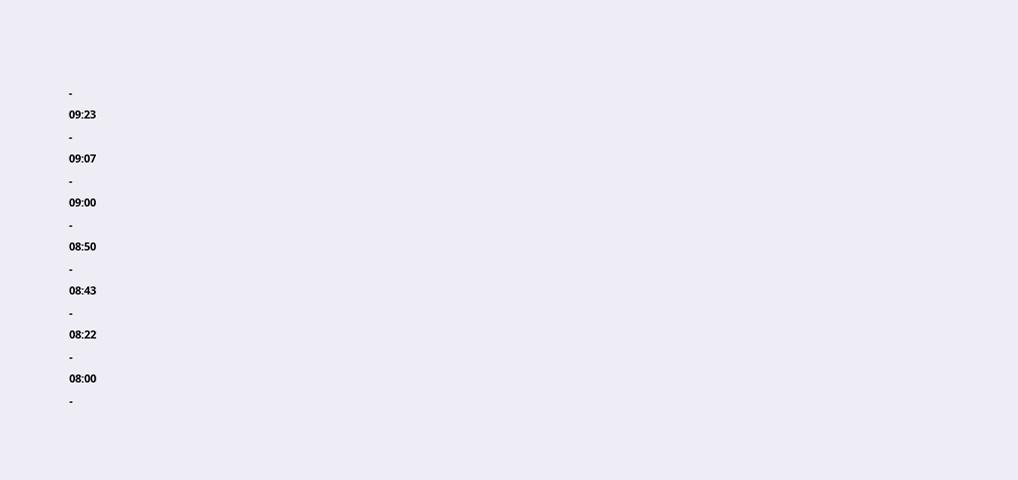-
09:23
-
09:07
-
09:00
-
08:50
-
08:43
-
08:22
-
08:00
-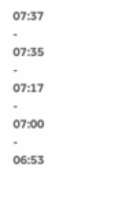07:37
-
07:35
-
07:17
-
07:00
-
06:53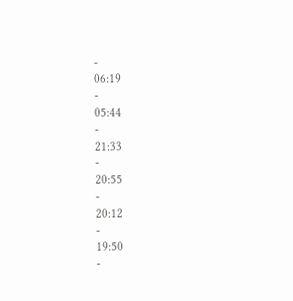-
06:19
-
05:44
-
21:33
-
20:55
-
20:12
-
19:50
-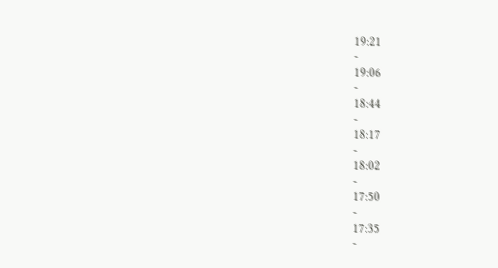19:21
-
19:06
-
18:44
-
18:17
-
18:02
-
17:50
-
17:35
-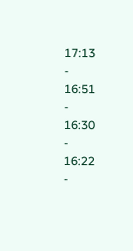17:13
-
16:51
-
16:30
-
16:22
-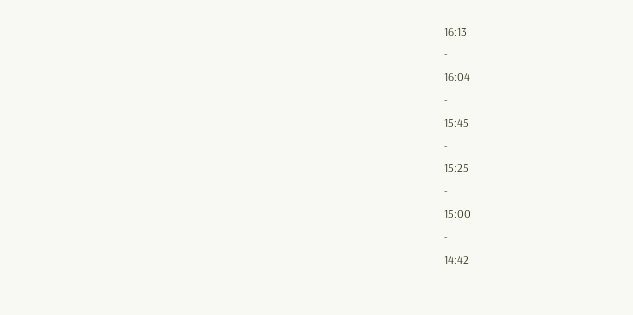16:13
-
16:04
-
15:45
-
15:25
-
15:00
-
14:42